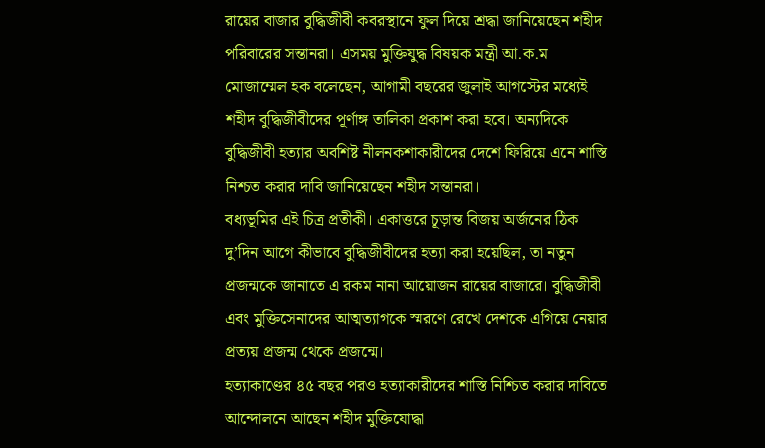রায়ের বাজার বুদ্ধিজীবী কবরস্থানে ফুল দিয়ে শ্রদ্ধা জানিয়েছেন শহীদ পরিবারের সন্তানরা। এসময় মুক্তিযুদ্ধ বিষয়ক মন্ত্রী আ.ক.ম মোজাম্মেল হক বলেছেন, আগামী বছরের জুলাই আগস্টের মধ্যেই শহীদ বুদ্ধিজীবীদের পূর্ণাঙ্গ তালিকা প্রকাশ করা হবে। অন্যদিকে বুদ্ধিজীবী হত্যার অবশিষ্ট নীলনকশাকারীদের দেশে ফিরিয়ে এনে শাস্তি নিশ্চত করার দাবি জানিয়েছেন শহীদ সন্তানরা।
বধ্যভূমির এই চিত্র প্রতীকী। একাত্তরে চূড়ান্ত বিজয় অর্জনের ঠিক দু’দিন আগে কীভাবে বুদ্ধিজীবীদের হত্যা করা হয়েছিল, তা নতুন প্রজন্মকে জানাতে এ রকম নানা আয়োজন রায়ের বাজারে। বুদ্ধিজীবী এবং মুক্তিসেনাদের আত্মত্যাগকে স্মরণে রেখে দেশকে এগিয়ে নেয়ার প্রত্যয় প্রজন্ম থেকে প্রজন্মে।
হত্যাকাণ্ডের ৪৫ বছর পরও হত্যাকারীদের শাস্তি নিশ্চিত করার দাবিতে আন্দোলনে আছেন শহীদ মুক্তিযোদ্ধা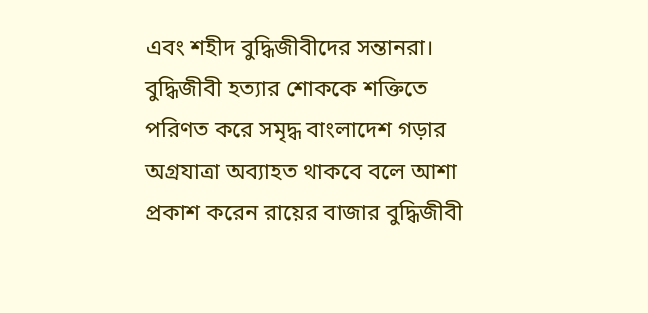এবং শহীদ বুদ্ধিজীবীদের সন্তানরা।
বুদ্ধিজীবী হত্যার শোককে শক্তিতে পরিণত করে সমৃদ্ধ বাংলাদেশ গড়ার অগ্রযাত্রা অব্যাহত থাকবে বলে আশা প্রকাশ করেন রায়ের বাজার বুদ্ধিজীবী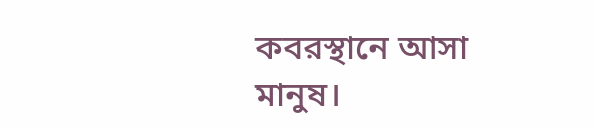কবরস্থানে আসা মানুষ।